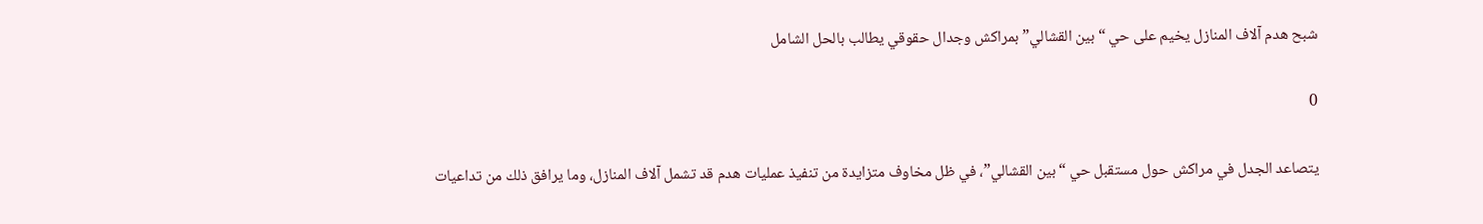شبح هدم آلاف المنازل يخيم على حي “بين القشالي” بمراكش وجدال حقوقي يطالب بالحل الشامل

0

يتصاعد الجدل في مراكش حول مستقبل حي “بين القشالي”، في ظل مخاوف متزايدة من تنفيذ عمليات هدم قد تشمل آلاف المنازل، وما يرافق ذلك من تداعيات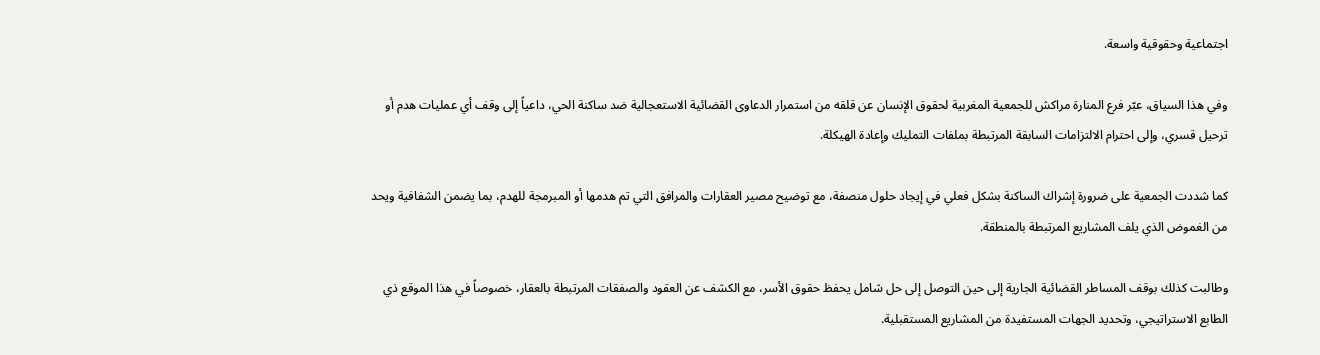اجتماعية وحقوقية واسعة.

وفي هذا السياق، عبّر فرع المنارة مراكش للجمعية المغربية لحقوق الإنسان عن قلقه من استمرار الدعاوى القضائية الاستعجالية ضد ساكنة الحي، داعياً إلى وقف أي عمليات هدم أو ترحيل قسري، وإلى احترام الالتزامات السابقة المرتبطة بملفات التمليك وإعادة الهيكلة.

كما شددت الجمعية على ضرورة إشراك الساكنة بشكل فعلي في إيجاد حلول منصفة، مع توضيح مصير العقارات والمرافق التي تم هدمها أو المبرمجة للهدم، بما يضمن الشفافية ويحد من الغموض الذي يلف المشاريع المرتبطة بالمنطقة.

وطالبت كذلك بوقف المساطر القضائية الجارية إلى حين التوصل إلى حل شامل يحفظ حقوق الأسر، مع الكشف عن العقود والصفقات المرتبطة بالعقار، خصوصاً في هذا الموقع ذي الطابع الاستراتيجي، وتحديد الجهات المستفيدة من المشاريع المستقبلية.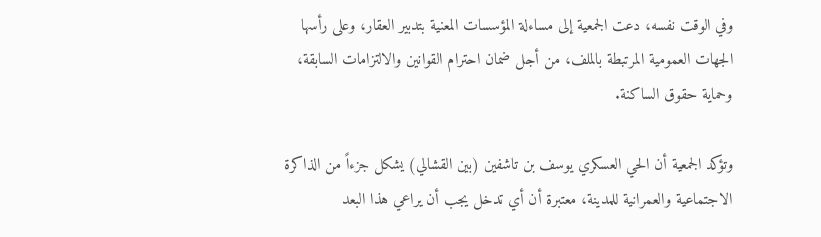وفي الوقت نفسه، دعت الجمعية إلى مساءلة المؤسسات المعنية بتدبير العقار، وعلى رأسها الجهات العمومية المرتبطة بالملف، من أجل ضمان احترام القوانين والالتزامات السابقة، وحماية حقوق الساكنة.

وتؤكد الجمعية أن الحي العسكري يوسف بن تاشفين (بين القشالي) يشكل جزءاً من الذاكرة الاجتماعية والعمرانية للمدينة، معتبرة أن أي تدخل يجب أن يراعي هذا البعد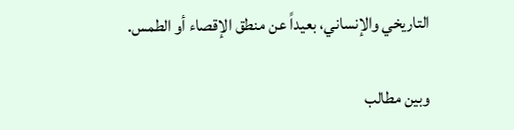التاريخي والإنساني، بعيداً عن منطق الإقصاء أو الطمس.

وبين مطالب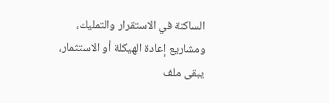الساكنة في الاستقرار والتمليك، ومشاريع إعادة الهيكلة أو الاستثمار، يبقى ملف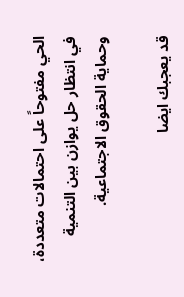الحي مفتوحاً على احتمالات متعددة، في انتظار حل يوازن بين التنمية وحماية الحقوق الاجتماعية.

قد يعجبك ايضا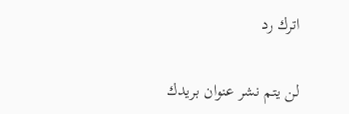اترك رد

لن يتم نشر عنوان بريدك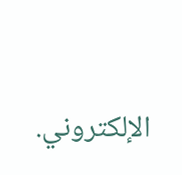الإلكتروني.